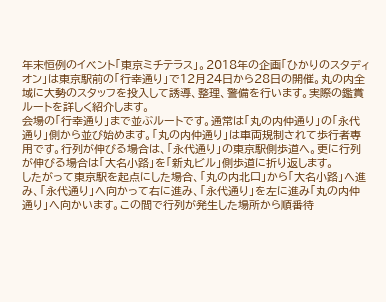年末恒例のイベント「東京ミチテラス」。2018年の企画「ひかりのスタディオン」は東京駅前の「行幸通り」で12月24日から28日の開催。丸の内全域に大勢のスタッフを投入して誘導、整理、警備を行います。実際の鑑賞ルートを詳しく紹介します。
会場の「行幸通り」まで並ぶルートです。通常は「丸の内仲通り」の「永代通り」側から並び始めます。「丸の内仲通り」は車両規制されて歩行者専用です。行列が伸びる場合は、「永代通り」の東京駅側歩道へ。更に行列が伸びる場合は「大名小路」を「新丸ビル」側歩道に折り返します。
したがって東京駅を起点にした場合、「丸の内北口」から「大名小路」へ進み、「永代通り」へ向かって右に進み、「永代通り」を左に進み「丸の内仲通り」へ向かいます。この間で行列が発生した場所から順番待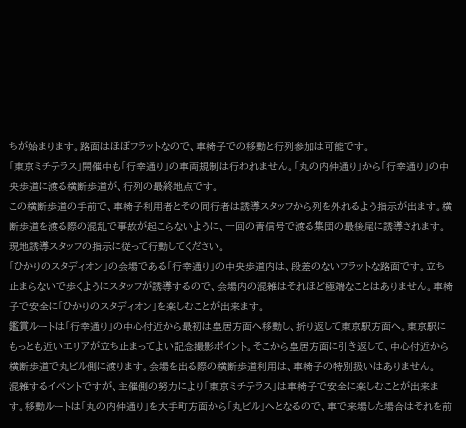ちが始まります。路面はほぼフラットなので、車椅子での移動と行列参加は可能です。
「東京ミチテラス」開催中も「行幸通り」の車両規制は行われません。「丸の内仲通り」から「行幸通り」の中央歩道に渡る横断歩道が、行列の最終地点です。
この横断歩道の手前で、車椅子利用者とその同行者は誘導スタッフから列を外れるよう指示が出ます。横断歩道を渡る際の混乱で事故が起こらないように、一回の青信号で渡る集団の最後尾に誘導されます。現地誘導スタッフの指示に従って行動してください。
「ひかりのスタディオン」の会場である「行幸通り」の中央歩道内は、段差のないフラットな路面です。立ち止まらないで歩くようにスタッフが誘導するので、会場内の混雑はそれほど極端なことはありません。車椅子で安全に「ひかりのスタディオン」を楽しむことが出来ます。
鑑賞ルートは「行幸通り」の中心付近から最初は皇居方面へ移動し、折り返して東京駅方面へ。東京駅にもっとも近いエリアが立ち止まってよい記念撮影ポイント。そこから皇居方面に引き返して、中心付近から横断歩道で丸ビル側に渡ります。会場を出る際の横断歩道利用は、車椅子の特別扱いはありません。
混雑するイベントですが、主催側の努力により「東京ミチテラス」は車椅子で安全に楽しむことが出来ます。移動ルートは「丸の内仲通り」を大手町方面から「丸ビル」へとなるので、車で来場した場合はそれを前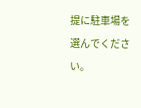提に駐車場を選んでください。